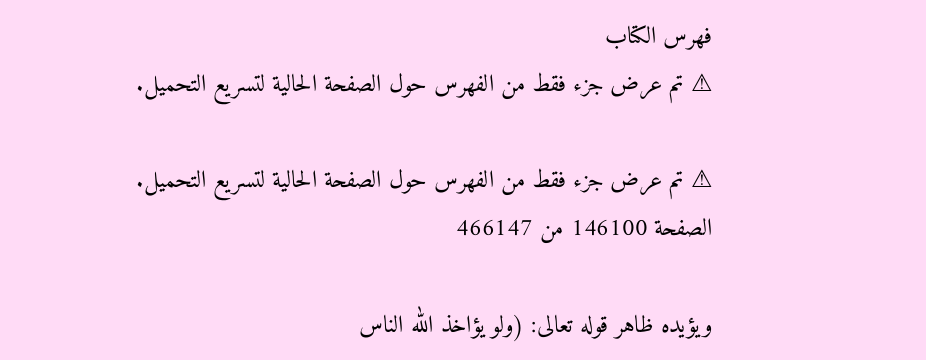فهرس الكتاب
⚠ تم عرض جزء فقط من الفهرس حول الصفحة الحالية لتسريع التحميل.

⚠ تم عرض جزء فقط من الفهرس حول الصفحة الحالية لتسريع التحميل.
الصفحة 146100 من 466147

ويؤيده ظاهر قوله تعالى: (ولو يؤاخذ الله الناس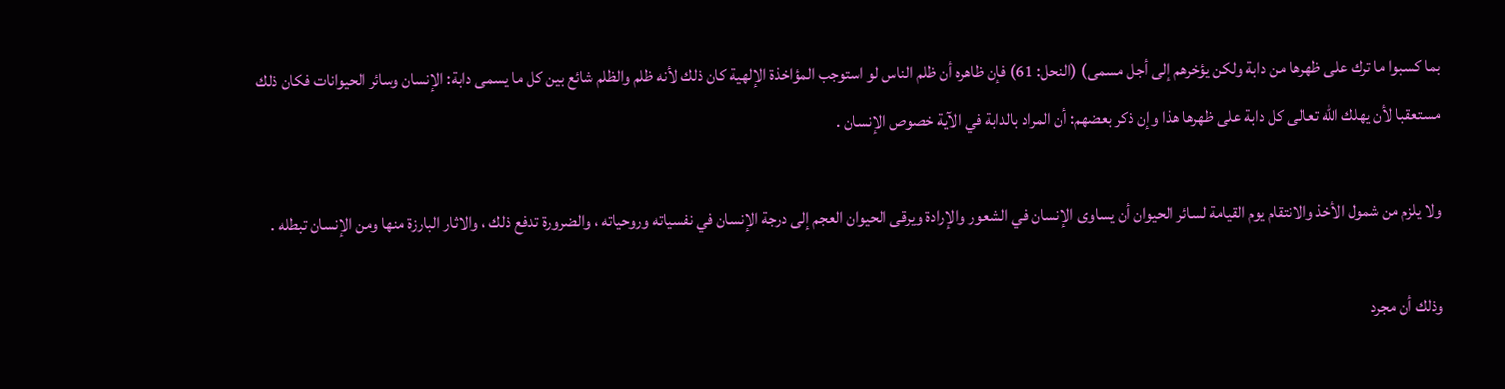بما كسبوا ما ترك على ظهرها من دابة ولكن يؤخرهم إلى أجل مسمى) (النحل: 61) فإن ظاهره أن ظلم الناس لو استوجب المؤاخذة الإلهية كان ذلك لأنه ظلم والظلم شائع بين كل ما يسمى دابة: الإنسان وسائر الحيوانات فكان ذلك مستعقبا لأن يهلك الله تعالى كل دابة على ظهرها هذا وإن ذكر بعضهم: أن المراد بالدابة في الآية خصوص الإنسان .

ولا يلزم من شمول الأخذ والانتقام يوم القيامة لسائر الحيوان أن يساوى الإنسان في الشعور والإرادة ويرقى الحيوان العجم إلى درجة الإنسان في نفسياته وروحياته ، والضرورة تدفع ذلك ، والاثار البارزة منها ومن الإنسان تبطله .

وذلك أن مجرد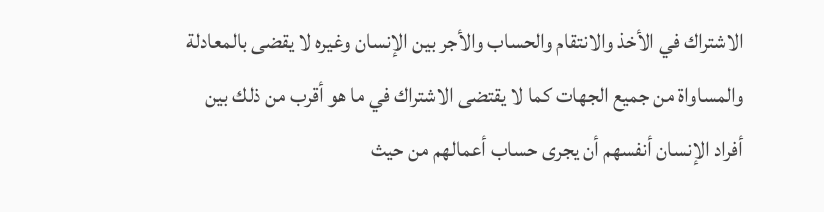الاشتراك في الأخذ والانتقام والحساب والأجر بين الإنسان وغيره لا يقضى بالمعادلة والمساواة من جميع الجهات كما لا يقتضى الاشتراك في ما هو أقرب من ذلك بين أفراد الإنسان أنفسهم أن يجرى حساب أعمالهم من حيث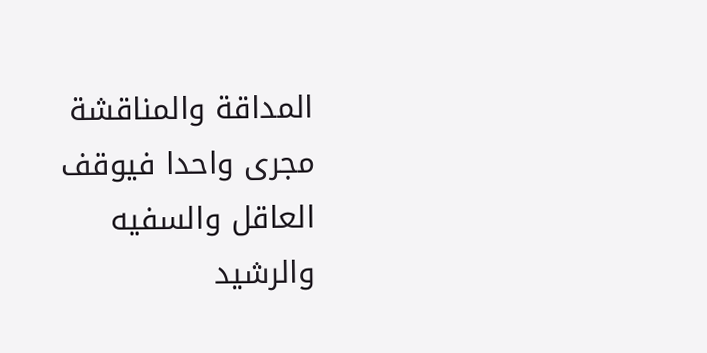المداقة والمناقشة مجرى واحدا فيوقف العاقل والسفيه والرشيد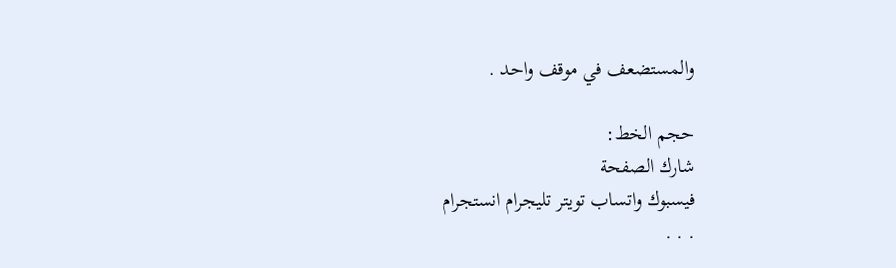والمستضعف في موقف واحد .

حجم الخط:
شارك الصفحة
فيسبوك واتساب تويتر تليجرام انستجرام
. . .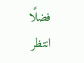فضلًا انتظر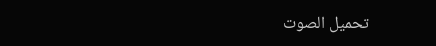تحميل الصوت